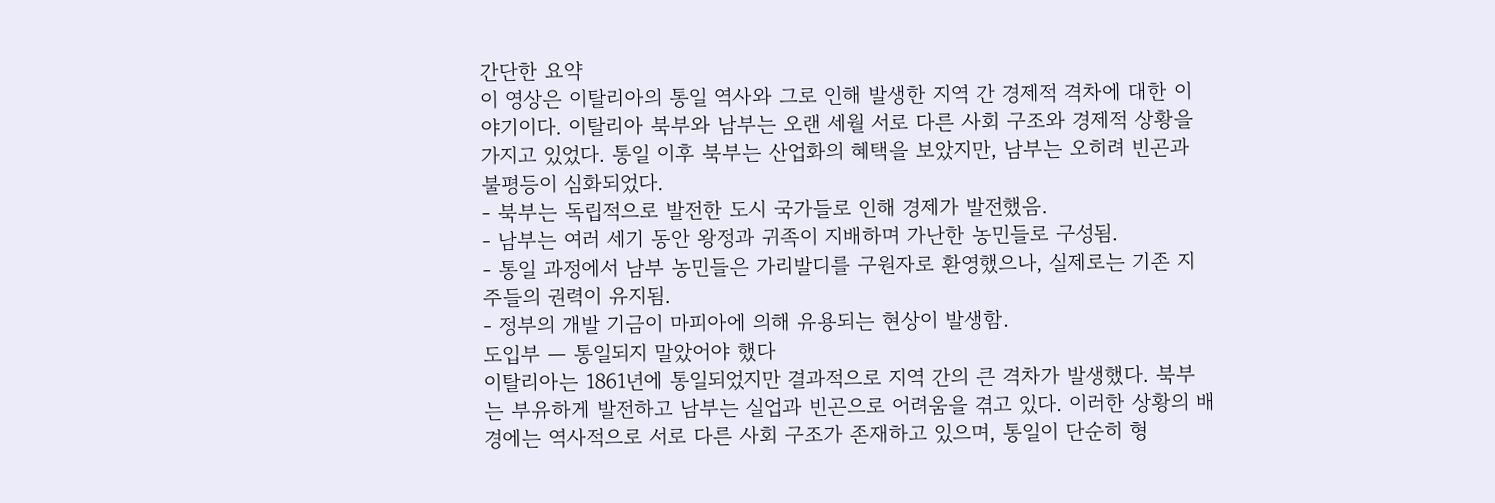간단한 요약
이 영상은 이탈리아의 통일 역사와 그로 인해 발생한 지역 간 경제적 격차에 대한 이야기이다. 이탈리아 북부와 남부는 오랜 세월 서로 다른 사회 구조와 경제적 상황을 가지고 있었다. 통일 이후 북부는 산업화의 혜택을 보았지만, 남부는 오히려 빈곤과 불평등이 심화되었다.
- 북부는 독립적으로 발전한 도시 국가들로 인해 경제가 발전했음.
- 남부는 여러 세기 동안 왕정과 귀족이 지배하며 가난한 농민들로 구성됨.
- 통일 과정에서 남부 농민들은 가리발디를 구원자로 환영했으나, 실제로는 기존 지주들의 권력이 유지됨.
- 정부의 개발 기금이 마피아에 의해 유용되는 현상이 발생함.
도입부 — 통일되지 말았어야 했다
이탈리아는 1861년에 통일되었지만 결과적으로 지역 간의 큰 격차가 발생했다. 북부는 부유하게 발전하고 남부는 실업과 빈곤으로 어려움을 겪고 있다. 이러한 상황의 배경에는 역사적으로 서로 다른 사회 구조가 존재하고 있으며, 통일이 단순히 형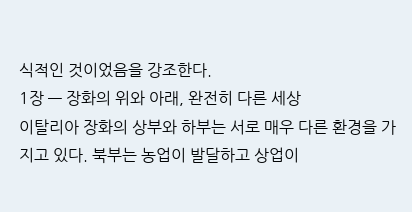식적인 것이었음을 강조한다.
1장 — 장화의 위와 아래, 완전히 다른 세상
이탈리아 장화의 상부와 하부는 서로 매우 다른 환경을 가지고 있다. 북부는 농업이 발달하고 상업이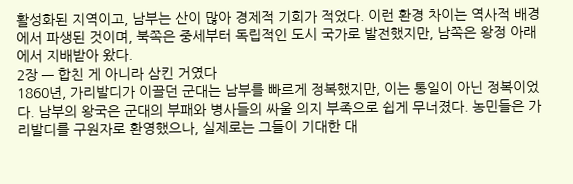활성화된 지역이고, 남부는 산이 많아 경제적 기회가 적었다. 이런 환경 차이는 역사적 배경에서 파생된 것이며, 북쪽은 중세부터 독립적인 도시 국가로 발전했지만, 남쪽은 왕정 아래에서 지배받아 왔다.
2장 — 합친 게 아니라 삼킨 거였다
1860년, 가리발디가 이끌던 군대는 남부를 빠르게 정복했지만, 이는 통일이 아닌 정복이었다. 남부의 왕국은 군대의 부패와 병사들의 싸울 의지 부족으로 쉽게 무너졌다. 농민들은 가리발디를 구원자로 환영했으나, 실제로는 그들이 기대한 대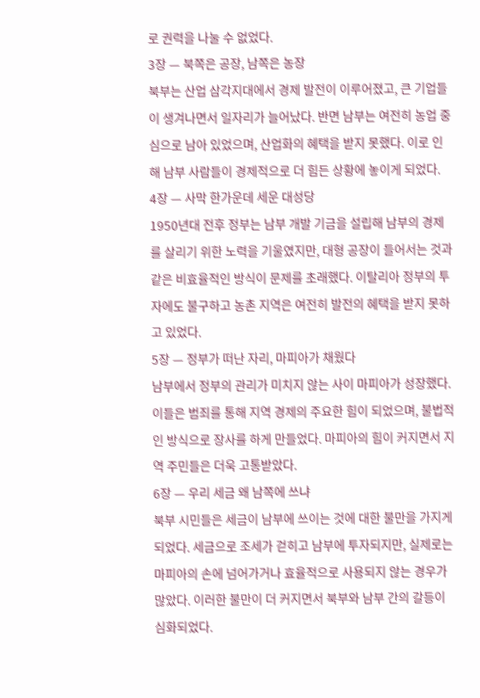로 권력을 나눌 수 없었다.
3장 — 북쪽은 공장, 남쪽은 농장
북부는 산업 삼각지대에서 경제 발전이 이루어졌고, 큰 기업들이 생겨나면서 일자리가 늘어났다. 반면 남부는 여전히 농업 중심으로 남아 있었으며, 산업화의 혜택을 받지 못했다. 이로 인해 남부 사람들이 경제적으로 더 힘든 상황에 놓이게 되었다.
4장 — 사막 한가운데 세운 대성당
1950년대 전후 정부는 남부 개발 기금을 설립해 남부의 경제를 살리기 위한 노력을 기울였지만, 대형 공장이 들어서는 것과 같은 비효율적인 방식이 문제를 초래했다. 이탈리아 정부의 투자에도 불구하고 농촌 지역은 여전히 발전의 혜택을 받지 못하고 있었다.
5장 — 정부가 떠난 자리, 마피아가 채웠다
남부에서 정부의 관리가 미치지 않는 사이 마피아가 성장했다. 이들은 범죄를 통해 지역 경제의 주요한 힘이 되었으며, 불법적인 방식으로 장사를 하게 만들었다. 마피아의 힘이 커지면서 지역 주민들은 더욱 고통받았다.
6장 — 우리 세금 왜 남쪽에 쓰냐
북부 시민들은 세금이 남부에 쓰이는 것에 대한 불만을 가지게 되었다. 세금으로 조세가 걷히고 남부에 투자되지만, 실제로는 마피아의 손에 넘어가거나 효율적으로 사용되지 않는 경우가 많았다. 이러한 불만이 더 커지면서 북부와 남부 간의 갈등이 심화되었다.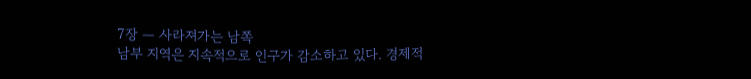7장 — 사라져가는 남쪽
남부 지역은 지속적으로 인구가 감소하고 있다. 경제적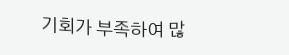기회가 부족하여 많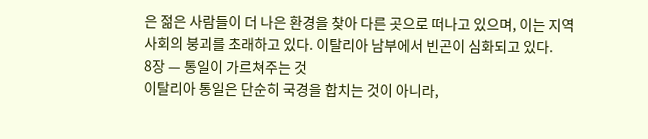은 젊은 사람들이 더 나은 환경을 찾아 다른 곳으로 떠나고 있으며, 이는 지역 사회의 붕괴를 초래하고 있다. 이탈리아 남부에서 빈곤이 심화되고 있다.
8장 — 통일이 가르쳐주는 것
이탈리아 통일은 단순히 국경을 합치는 것이 아니라,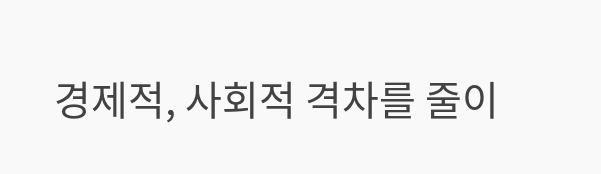경제적, 사회적 격차를 줄이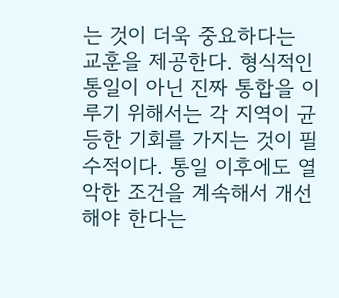는 것이 더욱 중요하다는 교훈을 제공한다. 형식적인 통일이 아닌 진짜 통합을 이루기 위해서는 각 지역이 균등한 기회를 가지는 것이 필수적이다. 통일 이후에도 열악한 조건을 계속해서 개선해야 한다는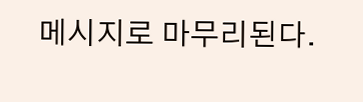메시지로 마무리된다.